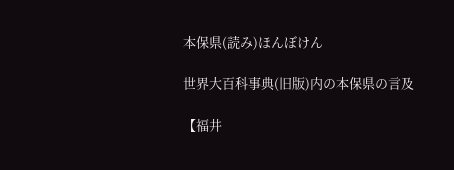本保県(読み)ほんぼけん

世界大百科事典(旧版)内の本保県の言及

【福井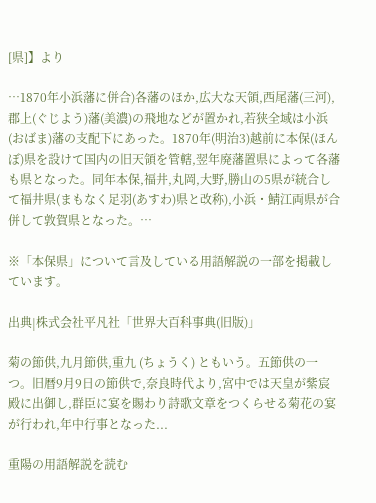[県]】より

…1870年小浜藩に併合)各藩のほか,広大な天領,西尾藩(三河),郡上(ぐじよう)藩(美濃)の飛地などが置かれ,若狭全域は小浜(おばま)藩の支配下にあった。1870年(明治3)越前に本保(ほんぼ)県を設けて国内の旧天領を管轄,翌年廃藩置県によって各藩も県となった。同年本保,福井,丸岡,大野,勝山の5県が統合して福井県(まもなく足羽(あすわ)県と改称),小浜・鯖江両県が合併して敦賀県となった。…

※「本保県」について言及している用語解説の一部を掲載しています。

出典|株式会社平凡社「世界大百科事典(旧版)」

菊の節供,九月節供,重九 (ちょうく) ともいう。五節供の一つ。旧暦9月9日の節供で,奈良時代より,宮中では天皇が紫宸殿に出御し,群臣に宴を賜わり詩歌文章をつくらせる菊花の宴が行われ,年中行事となった...

重陽の用語解説を読む